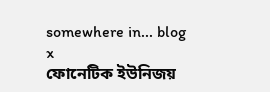somewhere in... blog
x
ফোনেটিক ইউনিজয়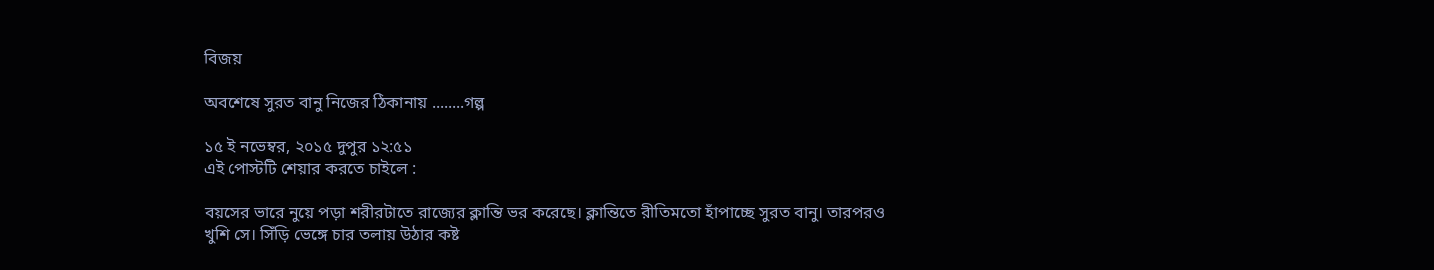বিজয়

অবশেষে সুরত বানু নিজের ঠিকানায় ........গল্প

১৫ ই নভেম্বর, ২০১৫ দুপুর ১২:৫১
এই পোস্টটি শেয়ার করতে চাইলে :

বয়সের ভারে নুয়ে পড়া শরীরটাতে রাজ্যের ক্লান্তি ভর করেছে। ক্লান্তিতে রীতিমতো হাঁপাচ্ছে সুরত বানু। তারপরও খুশি সে। সিঁড়ি ভেঙ্গে চার তলায় উঠার কষ্ট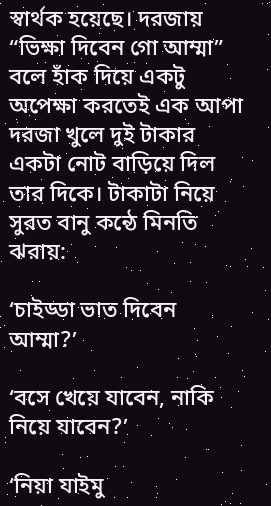স্বার্থক হয়েছে। দরজায় “ভিক্ষা দিবেন গো আম্মা” বলে হাঁক দিয়ে একটু অপেক্ষা করতেই এক আপা দরজা খুলে দুই টাকার একটা নোট বাড়িয়ে দিল তার দিকে। টাকাটা নিয়ে সুরত বানু কন্ঠে মিনতি ঝরায়:

‘চাইড্ডা ভাত দিবেন আম্মা?’

‘বসে খেয়ে যাবেন, নাকি নিয়ে যাবেন?’

‘নিয়া যাইমু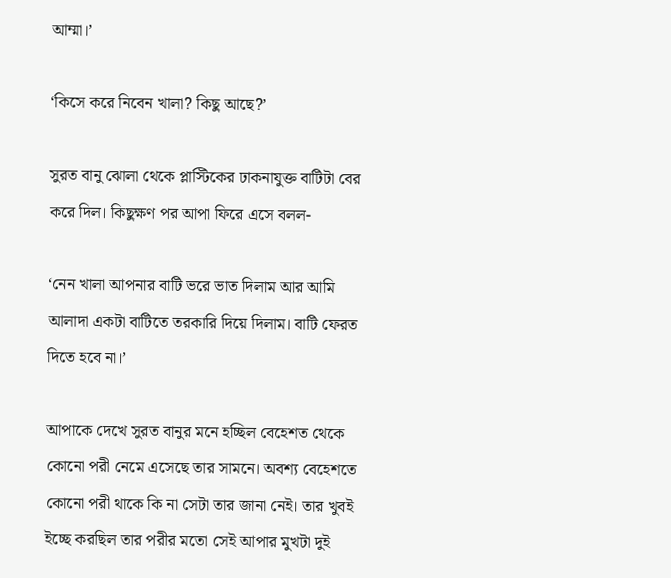আম্মা।’

‘কিসে করে নিবেন খালা? কিছু আছে?’

সুরত বানু ঝোলা থেকে প্লাস্টিকের ঢাকনাযুক্ত বাটিটা বের করে দিল। কিছুক্ষণ পর আপা ফিরে এসে বলল-

‘নেন খালা আপনার বাটি ভরে ভাত দিলাম আর আমি আলাদা একটা বাটিতে তরকারি দিয়ে দিলাম। বাটি ফেরত দিতে হবে না।’

আপাকে দেখে সুরত বানুর মনে হচ্ছিল বেহেশত থেকে কোনো পরী নেমে এসেছে তার সামনে। অবশ্য বেহেশতে কোনো পরী থাকে কি না সেটা তার জানা নেই। তার খুবই ইচ্ছে করছিল তার পরীর মতো সেই আপার মুখটা দুই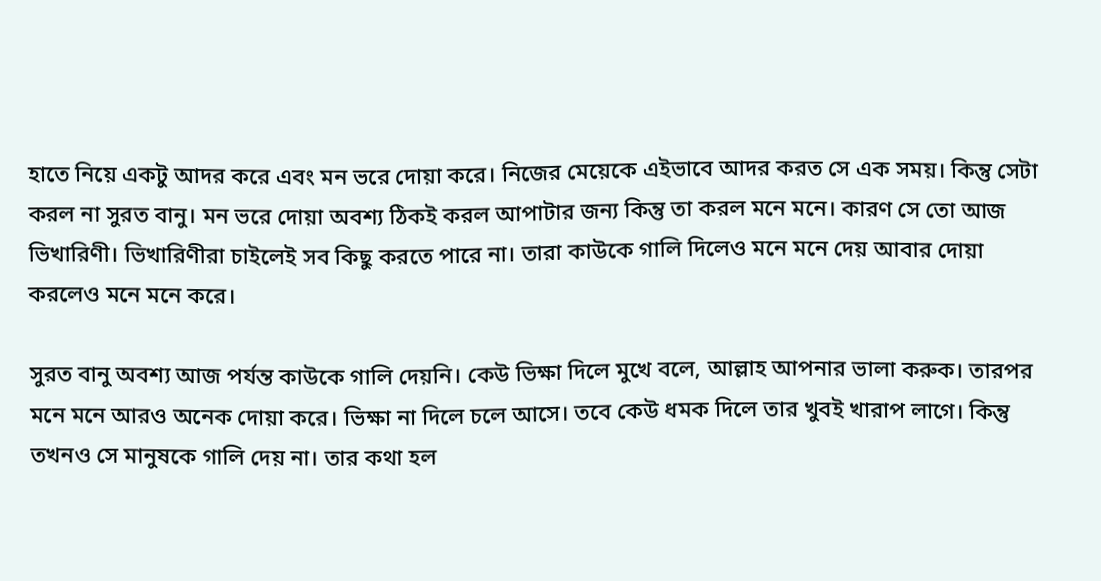হাতে নিয়ে একটু আদর করে এবং মন ভরে দোয়া করে। নিজের মেয়েকে এইভাবে আদর করত সে এক সময়। কিন্তু সেটা করল না সুরত বানু। মন ভরে দোয়া অবশ্য ঠিকই করল আপাটার জন্য কিন্তু তা করল মনে মনে। কারণ সে তো আজ ভিখারিণী। ভিখারিণীরা চাইলেই সব কিছু করতে পারে না। তারা কাউকে গালি দিলেও মনে মনে দেয় আবার দোয়া করলেও মনে মনে করে।

সুরত বানু অবশ্য আজ পর্যন্ত কাউকে গালি দেয়নি। কেউ ভিক্ষা দিলে মুখে বলে, আল্লাহ আপনার ভালা করুক। তারপর মনে মনে আরও অনেক দোয়া করে। ভিক্ষা না দিলে চলে আসে। তবে কেউ ধমক দিলে তার খুবই খারাপ লাগে। কিন্তু তখনও সে মানুষকে গালি দেয় না। তার কথা হল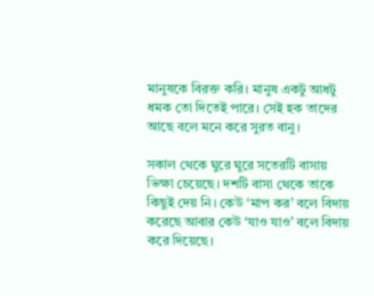মানুষকে বিরক্ত করি। মানুষ একটু আধটু ধমক তো দিতেই পারে। সেই হক তাদের আছে বলে মনে করে সুরত বানু।

সকাল থেকে ঘুরে ঘুরে সতেরটি বাসায় ভিক্ষা চেয়েছে। দশটি বাসা থেকে তাকে কিছুই দেয় নি। কেউ ‘মাপ কর’ বলে বিদায় করেছে আবার কেউ ‘যাও যাও’ বলে বিদায় করে দিয়েছে।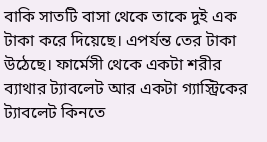বাকি সাতটি বাসা থেকে তাকে দুই এক টাকা করে দিয়েছে। এপর্যন্ত তের টাকা উঠেছে। ফার্মেসী থেকে একটা শরীর ব্যাথার ট্যাবলেট আর একটা গ্যাস্ট্রিকের ট্যাবলেট কিনতে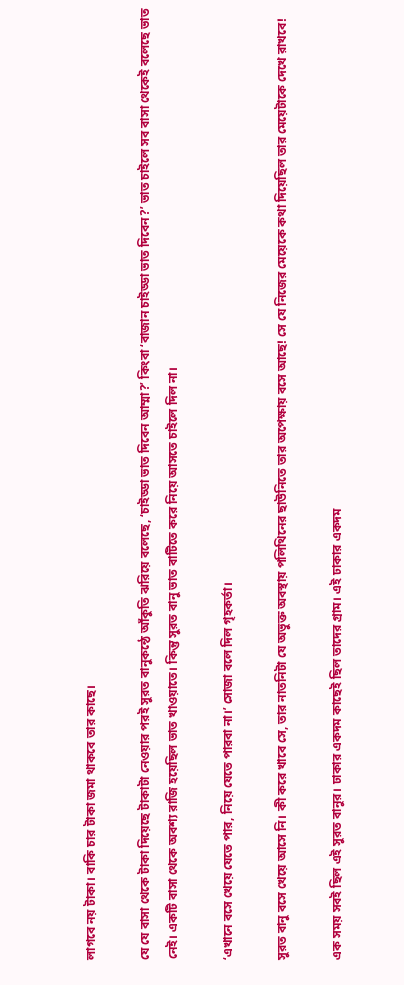লাগবে নয় টাকা। বাকি চার টাকা জমা থাকবে তার কাছে।

যে যে বাসা থেকে টাকা দিয়েছে টাকাটা নেওয়ার পরই সুরত বানুকন্ঠে আঁকুতি ঝরিয়ে বলেছে, ‘চাইড্ডা ভাত দিবেন আম্মা?’ কিংবা ‘বাজান চাইড্ডা ভাত দিবেন?’ ভাত চাইলে সব বাসা থেকেই বলেছে ভাত নেই। একটি বাসা থেকে অবশ্য রাজি হয়েছিল ভাত খাওয়াতে। কিন্তু সুরত বানু ভাত বাটিতে করে নিয়ে আসতে চাইলে দিল না।

‘এখানে বসে খেয়ে যেতে পার, নিয়ে যেতে পারবা না।’ সোজা বলে দিল গৃহকর্তা।

সুরত বানু বসে খেয়ে আসে নি। কী করে খাবে সে, তার নাতনিটা যে অভুক্ত অবস্থায় পলিথিনের ছাউনিতে তার অপেক্ষায় বসে আছে! সে যে নিজের মেয়েকে কথা দিয়েছিল তার মেয়েটাকে দেখে রাখবে!

এক সময় সবই ছিল এই সুরত বানুর। ঢাকার একদম কাছেই ছিল তাদের গ্রাম। এই ঢাকার একদম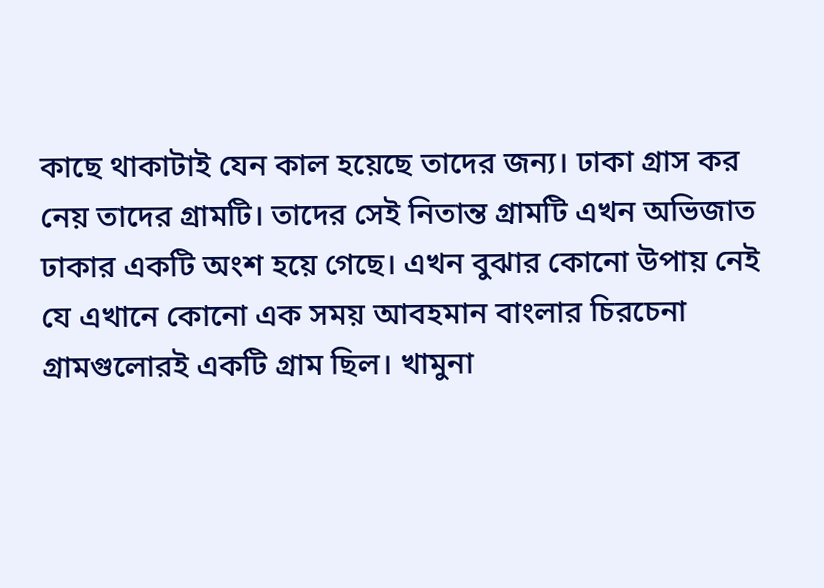কাছে থাকাটাই যেন কাল হয়েছে তাদের জন্য। ঢাকা গ্রাস কর নেয় তাদের গ্রামটি। তাদের সেই নিতান্ত গ্রামটি এখন অভিজাত ঢাকার একটি অংশ হয়ে গেছে। এখন বুঝার কোনো উপায় নেই যে এখানে কোনো এক সময় আবহমান বাংলার চিরচেনা গ্রামগুলোরই একটি গ্রাম ছিল। খামুনা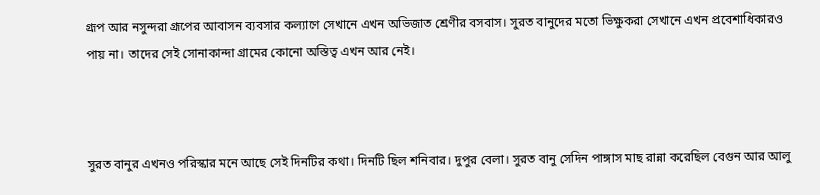গ্রূপ আর নসুন্দরা গ্রূপের আবাসন ব্যবসার কল্যাণে সেখানে এখন অভিজাত শ্রেণীর বসবাস। সুরত বানুদের মতো ভিক্ষুকরা সেখানে এখন প্রবেশাধিকারও পায় না। তাদের সেই সোনাকান্দা গ্রামের কোনো অস্তিত্ব এখন আর নেই।



সুরত বানুর এখনও পরিস্কার মনে আছে সেই দিনটির কথা। দিনটি ছিল শনিবার। দুপুর বেলা। সুরত বানু সেদিন পাঙ্গাস মাছ রান্না করেছিল বেগুন আর আলু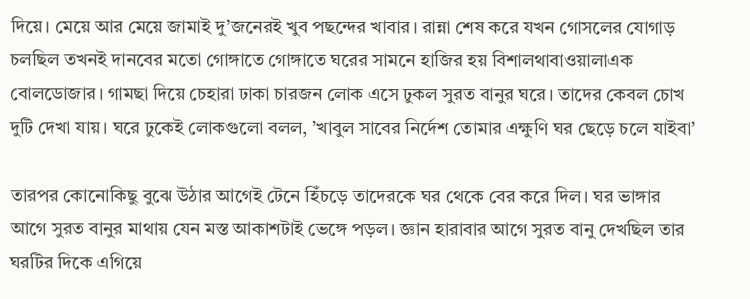দিয়ে। মেয়ে আর মেয়ে জামাই দু’জনেরই খুব পছন্দের খাবার। রান্না শেষ করে যখন গোসলের যোগাড় চলছিল তখনই দানবের মতো গোঙ্গাতে গোঙ্গাতে ঘরের সামনে হাজির হয় বিশালথাবাওয়ালাএক বোলডোজার। গামছা দিয়ে চেহারা ঢাকা চারজন লোক এসে ঢুকল সুরত বানুর ঘরে। তাদের কেবল চোখ দুটি দেখা যায়। ঘরে ঢুকেই লোকগুলো বলল, ’খাবুল সাবের নির্দেশ তোমার এক্ষুণি ঘর ছেড়ে চলে যাইবা’

তারপর কোনোকিছু বুঝে উঠার আগেই টেনে হিঁচড়ে তাদেরকে ঘর থেকে বের করে দিল। ঘর ভাঙ্গার আগে সুরত বানুর মাথায় যেন মস্ত আকাশটাই ভেঙ্গে পড়ল। জ্ঞান হারাবার আগে সুরত বানু দেখছিল তার ঘরটির দিকে এগিয়ে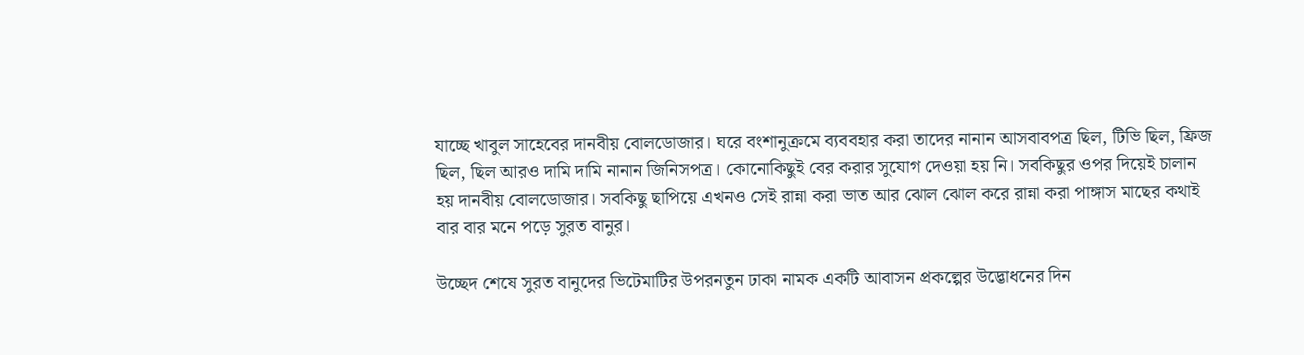যাচ্ছে খাবুল সাহেবের দানবীয় বোলডোজার। ঘরে বংশানুক্রমে ব্যববহার করা তাদের নানান আসবাবপত্র ছিল, টিভি ছিল, ফ্রিজ ছিল, ছিল আরও দামি দামি নানান জিনিসপত্র। কোনোকিছুই বের করার সুযোগ দেওয়া হয় নি। সবকিছুর ওপর দিয়েই চালান হয় দানবীয় বোলডোজার। সবকিছু ছাপিয়ে এখনও সেই রান্না করা ভাত আর ঝোল ঝোল করে রান্না করা পাঙ্গাস মাছের কথাই বার বার মনে পড়ে সুরত বানুর।

উচ্ছেদ শেষে সুরত বানুদের ভিটেমাটির উপরনতুন ঢাকা নামক একটি আবাসন প্রকল্পের উদ্ভোধনের দিন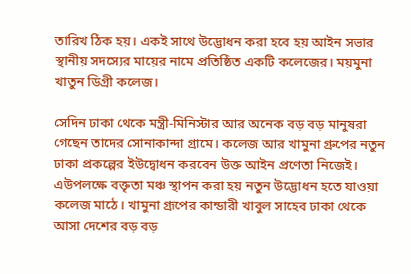তারিখ ঠিক হয়। একই সাথে উদ্ভোধন করা হবে হয় আইন সভার স্থানীয় সদস্যের মায়ের নামে প্রতিষ্ঠিত একটি কলেজের। ময়মুনা খাতুন ডিগ্রী কলেজ।

সেদিন ঢাকা থেকে মন্ত্রী-মিনিস্টার আর অনেক বড় বড় মানুষরা গেছেন তাদের সোনাকান্দা গ্রামে। কলেজ আর খামুনা গ্রুপের নতুন ঢাকা প্রকল্পের ইউদ্বোধন করবেন উক্ত আইন প্রণেতা নিজেই। এউপলক্ষে বক্তৃতা মঞ্চ স্থাপন করা হয় নতুন উদ্ভোধন হতে যাওয়া কলেজ মাঠে। খামুনা গ্রূপের কান্ডারী খাবুল সাহেব ঢাকা থেকে আসা দেশের বড় বড়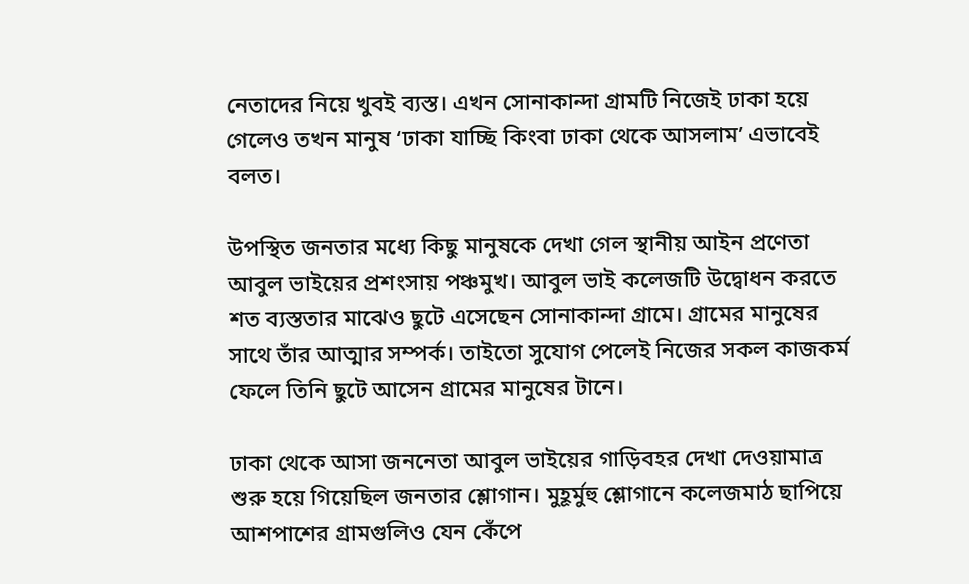নেতাদের নিয়ে খুবই ব্যস্ত। এখন সোনাকান্দা গ্রামটি নিজেই ঢাকা হয়ে গেলেও তখন মানুষ ‘ঢাকা যাচ্ছি কিংবা ঢাকা থেকে আসলাম’ এভাবেই বলত।

উপস্থিত জনতার মধ্যে কিছু মানুষকে দেখা গেল স্থানীয় আইন প্রণেতা আবুল ভাইয়ের প্রশংসায় পঞ্চমুখ। আবুল ভাই কলেজটি উদ্বোধন করতে শত ব্যস্ততার মাঝেও ছুটে এসেছেন সোনাকান্দা গ্রামে। গ্রামের মানুষের সাথে তাঁর আত্মার সম্পর্ক। তাইতো সুযোগ পেলেই নিজের সকল কাজকর্ম ফেলে তিনি ছুটে আসেন গ্রামের মানুষের টানে।

ঢাকা থেকে আসা জননেতা আবুল ভাইয়ের গাড়িবহর দেখা দেওয়ামাত্র শুরু হয়ে গিয়েছিল জনতার শ্লোগান। মুহূর্মুহু শ্লোগানে কলেজমাঠ ছাপিয়ে আশপাশের গ্রামগুলিও যেন কেঁপে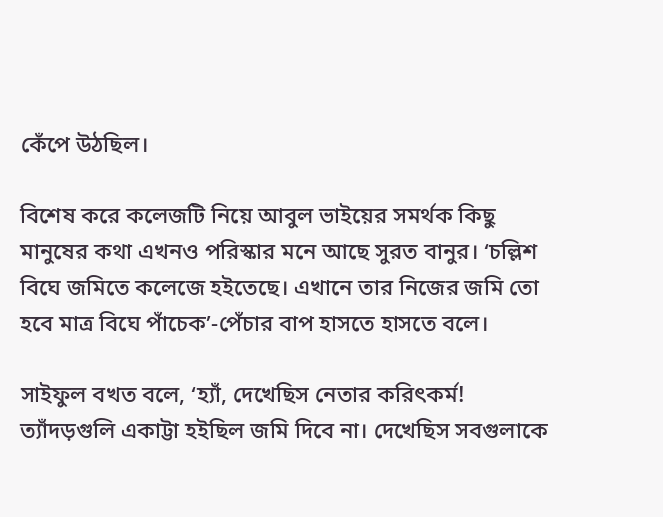কেঁপে উঠছিল।

বিশেষ করে কলেজটি নিয়ে আবুল ভাইয়ের সমর্থক কিছু মানুষের কথা এখনও পরিস্কার মনে আছে সুরত বানুর। ‘চল্লিশ বিঘে জমিতে কলেজে হইতেছে। এখানে তার নিজের জমি তো হবে মাত্র বিঘে পাঁচেক’-পেঁচার বাপ হাসতে হাসতে বলে।

সাইফুল বখত বলে, ‘হ্যাঁ, দেখেছিস নেতার করিৎকর্ম! ত্যাঁদড়গুলি একাট্টা হইছিল জমি দিবে না। দেখেছিস সবগুলাকে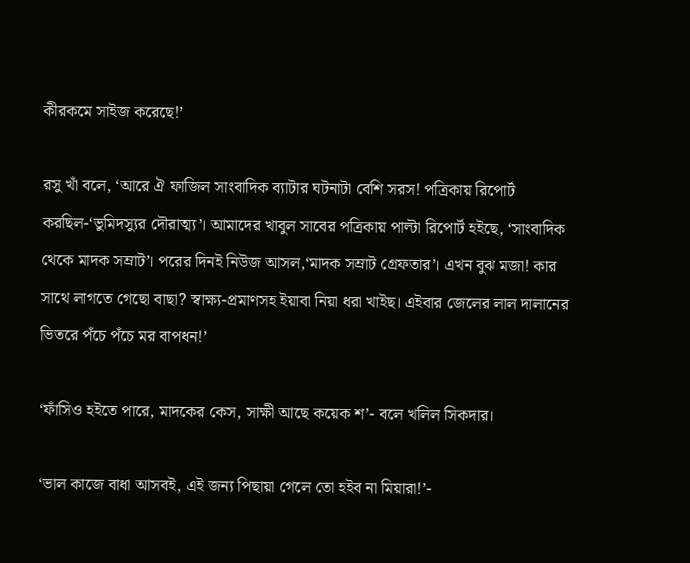কীরকমে সাইজ করেছে!’

রসু খাঁ বলে, ‘আরে ঐ ফাজিল সাংবাদিক ব্যাটার ঘটনাটা বেশি সরস! পত্রিকায় রিপোর্ট করছিল-‘ভুমিদস্যুর দৌরাত্ম্য’। আমাদের খাবুল সাবের পত্রিকায় পাল্টা রিপোর্ট হইছে, ‘সাংবাদিক থেকে মাদক সম্রাট’। পরের দিনই নিউজ আসল,‘মাদক সম্রাট গ্রেফতার’। এখন বুঝ মজা! কার সাথে লাগতে গেছো বাছা? স্বাক্ষ্য-প্রমাণসহ ইয়াবা নিয়া ধরা খাইছ। এইবার জেলের লাল দালানের ভিতরে পঁচে পঁচে মর বাপধন!’

‘ফাঁসিও হইতে পারে, মাদকের কেস, সাক্ষী আছে কয়েক শ’- বলে খলিল সিকদার।

‘ভাল কাজে বাধা আসবই, এই জন্য পিছায়া গেলে তো হইব না মিয়ারা!’-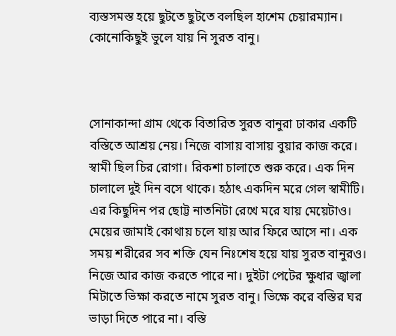ব্যস্তসমস্ত হয়ে ছুটতে ছুটতে বলছিল হাশেম চেয়ারম্যান। কোনোকিছুই ভুলে যায় নি সুরত বানু।



সোনাকান্দা গ্রাম থেকে বিতারিত সুরত বানুরা ঢাকার একটি বস্তিতে আশ্রয় নেয়। নিজে বাসায় বাসায় বুয়ার কাজ করে। স্বামী ছিল চির রোগা। রিকশা চালাতে শুরু করে। এক দিন চালালে দুই দিন বসে থাকে। হঠাৎ একদিন মরে গেল স্বামীটি। এর কিছুদিন পর ছোট্ট নাতনিটা রেখে মরে যায় মেয়েটাও। মেয়ের জামাই কোথায় চলে যায় আর ফিরে আসে না। এক সময় শরীরের সব শক্তি যেন নিঃশেষ হয়ে যায় সুরত বানুরও। নিজে আর কাজ করতে পারে না। দুইটা পেটের ক্ষুধার জ্বালা মিটাতে ভিক্ষা করতে নামে সুরত বানু। ভিক্ষে করে বস্তির ঘর ভাড়া দিতে পারে না। বস্তি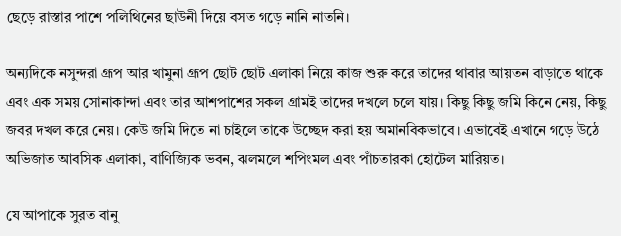ছেড়ে রাস্তার পাশে পলিথিনের ছাউনী দিয়ে বসত গড়ে নানি নাতনি।

অন্যদিকে নসুন্দরা গ্রূপ আর খামুনা গ্রূপ ছোট ছোট এলাকা নিয়ে কাজ শুরু করে তাদের থাবার আয়তন বাড়াতে থাকে এবং এক সময় সোনাকান্দা এবং তার আশপাশের সকল গ্রামই তাদের দখলে চলে যায়। কিছু কিছু জমি কিনে নেয়, কিছু জবর দখল করে নেয়। কেউ জমি দিতে না চাইলে তাকে উচ্ছেদ করা হয় অমানবিকভাবে। এভাবেই এখানে গড়ে উঠে অভিজাত আবসিক এলাকা, বাণিজ্যিক ভবন, ঝলমলে শপিংমল এবং পাঁচতারকা হোটেল মারিয়ত।

যে আপাকে সুরত বানু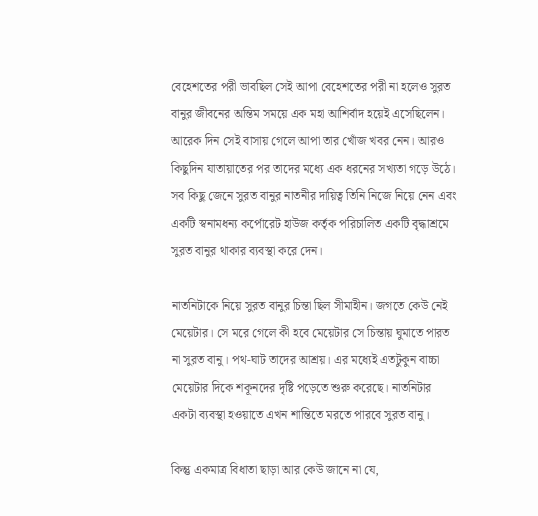বেহেশতের পরী ভাবছিল সেই আপা বেহেশতের পরী না হলেও সুরত বানুর জীবনের অন্তিম সময়ে এক মহা আশির্বাদ হয়েই এসেছিলেন। আরেক দিন সেই বাসায় গেলে আপা তার খোঁজ খবর নেন। আরও কিছুদিন যাতায়াতের পর তাদের মধ্যে এক ধরনের সখ্যতা গড়ে উঠে। সব কিছু জেনে সুরত বানুর নাতনীর দায়িত্ব তিনি নিজে নিয়ে নেন এবং একটি স্বনামধন্য কর্পোরেট হাউজ কর্তৃক পরিচালিত একটি বৃদ্ধাশ্রমে সুরত বানুর থাকার ব্যবস্থা করে দেন।

নাতনিটাকে নিয়ে সুরত বানুর চিন্তা ছিল সীমাহীন। জগতে কেউ নেই মেয়েটার। সে মরে গেলে কী হবে মেয়েটার সে চিন্তায় ঘুমাতে পারত না সুরত বানু। পথ-ঘাট তাদের আশ্রয়। এর মধ্যেই এতটুকুন বাচ্চা মেয়েটার দিকে শকূনদের দৃষ্টি পড়েতে শুরু করেছে। নাতনিটার একটা ব্যবস্থা হওয়াতে এখন শান্তিতে মরতে পারবে সুরত বানু।

কিন্তু একমাত্র বিধাতা ছাড়া আর কেউ জানে না যে,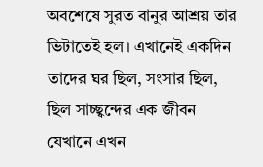অবশেষে সুরত বানুর আশ্রয় তার ভিটাতেই হল। এখানেই একদিন তাদের ঘর ছিল, সংসার ছিল, ছিল সাচ্ছ্বন্দের এক জীবন যেখানে এখন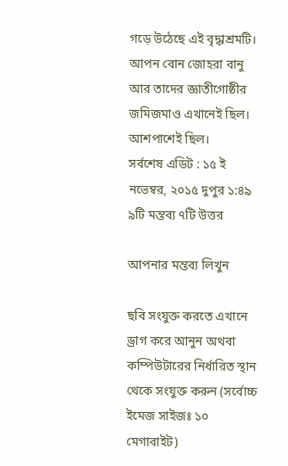গড়ে উঠেছে এই বৃদ্ধাশ্রমটি। আপন বোন জোহরা বানু আর তাদের জ্ঞাতীগোষ্ঠীর জমিজমাও এখানেই ছিল। আশপাশেই ছিল।
সর্বশেষ এডিট : ১৫ ই নভেম্বর, ২০১৫ দুপুর ১:৪৯
৯টি মন্তব্য ৭টি উত্তর

আপনার মন্তব্য লিখুন

ছবি সংযুক্ত করতে এখানে ড্রাগ করে আনুন অথবা কম্পিউটারের নির্ধারিত স্থান থেকে সংযুক্ত করুন (সর্বোচ্চ ইমেজ সাইজঃ ১০ মেগাবাইট)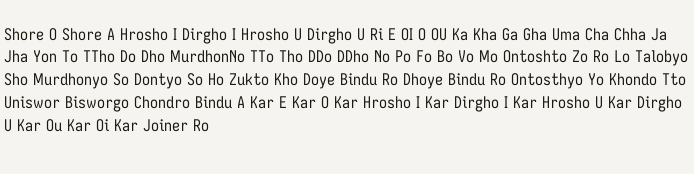Shore O Shore A Hrosho I Dirgho I Hrosho U Dirgho U Ri E OI O OU Ka Kha Ga Gha Uma Cha Chha Ja Jha Yon To TTho Do Dho MurdhonNo TTo Tho DDo DDho No Po Fo Bo Vo Mo Ontoshto Zo Ro Lo Talobyo Sho Murdhonyo So Dontyo So Ho Zukto Kho Doye Bindu Ro Dhoye Bindu Ro Ontosthyo Yo Khondo Tto Uniswor Bisworgo Chondro Bindu A Kar E Kar O Kar Hrosho I Kar Dirgho I Kar Hrosho U Kar Dirgho U Kar Ou Kar Oi Kar Joiner Ro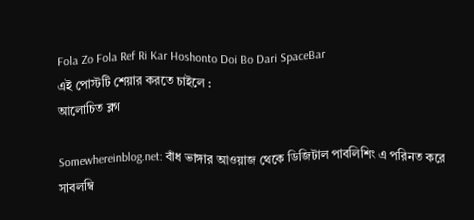Fola Zo Fola Ref Ri Kar Hoshonto Doi Bo Dari SpaceBar
এই পোস্টটি শেয়ার করতে চাইলে :
আলোচিত ব্লগ

Somewhereinblog.net: বাঁধ ভাঙ্গার আওয়াজ থেকে ডিজিটাল পাবলিশিং এ পরিনত করে সাবলম্বি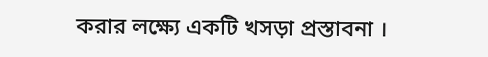করার লক্ষ্যে একটি খসড়া প্রস্তাবনা ।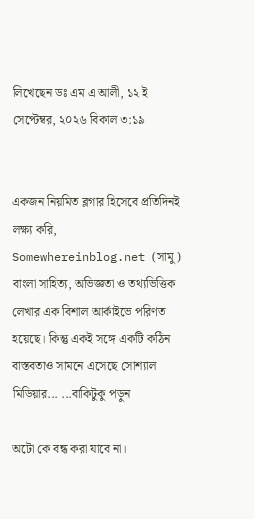লিখেছেন ডঃ এম এ আলী, ১২ ই সেপ্টেম্বর, ২০২৬ বিকাল ৩:১৯


একজন নিয়মিত ব্লগার হিসেবে প্রতিদিনই লক্ষ্য করি, Somewhereinblog.net (সামু) বাংলা সাহিত্য, অভিজ্ঞতা ও তথ্যভিত্তিক লেখার এক বিশাল আর্কাইভে পরিণত হয়েছে। কিন্তু একই সঙ্গে একটি কঠিন বাস্তবতাও সামনে এসেছে সোশ্যাল মিডিয়ার... ...বাকিটুকু পড়ুন

অটো কে বন্ধ করা যাবে না।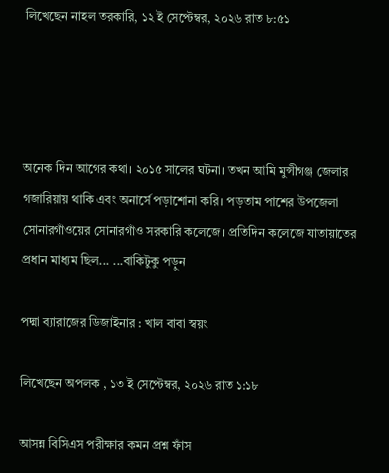লিখেছেন নাহল তরকারি, ১২ ই সেপ্টেম্বর, ২০২৬ রাত ৮:৫১




অনেক দিন আগের কথা। ২০১৫ সালের ঘটনা। তখন আমি মুন্সীগঞ্জ জেলার গজারিয়ায় থাকি এবং অনার্সে পড়াশোনা করি। পড়তাম পাশের উপজেলা সোনারগাঁওয়ের সোনারগাঁও সরকারি কলেজে। প্রতিদিন কলেজে যাতায়াতের প্রধান মাধ্যম ছিল... ...বাকিটুকু পড়ুন

পদ্মা ব্যারাজের ডিজাইনার : খাল বাবা স্বয়ং

লিখেছেন অপলক , ১৩ ই সেপ্টেম্বর, ২০২৬ রাত ১:১৮

আসন্ন বিসিএস পরীক্ষার কমন প্রশ্ন ফাঁস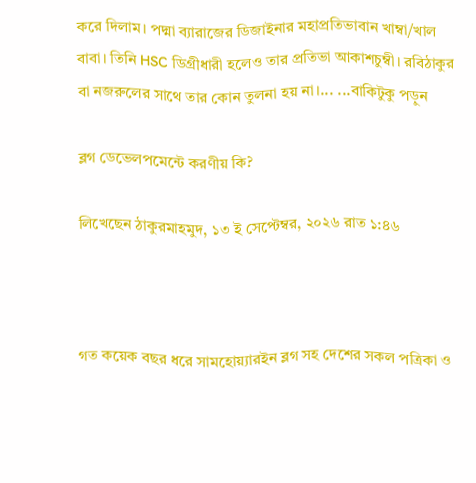করে দিলাম। পদ্মা ব্যারাজের ডিজাইনার মহাপ্রতিভাবান খাম্বা/খাল বাবা। তিনি HSC ডিগ্রীধারী হলেও তার প্রতিভা আকাশচুম্বী। রবিঠাকুর বা নজরুলের সাথে তার কোন তুলনা হয় না।... ...বাকিটুকু পড়ুন

ব্লগ ডেভেলপমেন্টে করণীয় কি?

লিখেছেন ঠাকুরমাহমুদ, ১৩ ই সেপ্টেম্বর, ২০২৬ রাত ১:৪৬



গত কয়েক বছর ধরে সামহোয়্যারইন ব্লগ সহ দেশের সকল পত্রিকা ও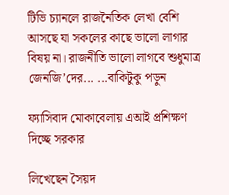টিভি চ্যানলে রাজনৈতিক লেখা বেশি আসছে যা সকলের কাছে ভালো লাগার বিষয় না। রাজনীতি ভালো লাগবে শুধুমাত্র জেনজি’দের... ...বাকিটুকু পড়ুন

ফ্যাসিবাদ মোকাবেলায় এআই প্রশিক্ষণ দিচ্ছে সরকার

লিখেছেন সৈয়দ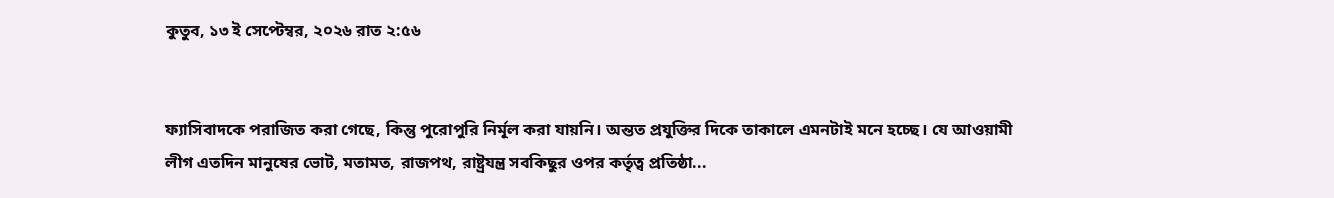কুতুব, ১৩ ই সেপ্টেম্বর, ২০২৬ রাত ২:৫৬


ফ্যাসিবাদকে পরাজিত করা গেছে, কিন্তু পুরোপুরি নির্মূল করা যায়নি। অন্তত প্রযুক্তির দিকে তাকালে এমনটাই মনে হচ্ছে। যে আওয়ামী লীগ এতদিন মানুষের ভোট, মতামত, রাজপথ, রাষ্ট্রযন্ত্র সবকিছুর ওপর কর্তৃত্ব প্রতিষ্ঠা...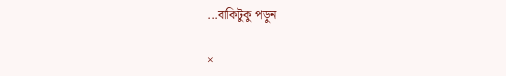...বাকিটুকু পড়ুন

×